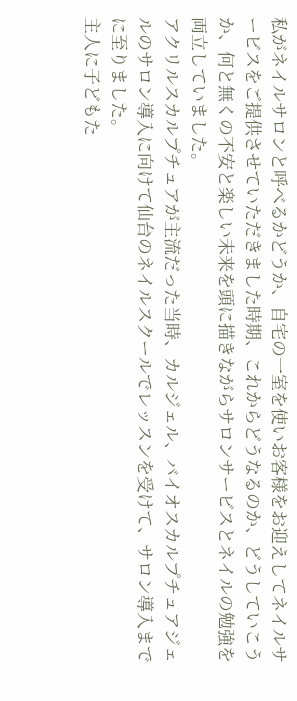私がネイルサロンと呼べるかどうか、自宅の一室を使いお客様をお迎えしてネイルサービスをご提供させていただきました時期、これからどうなるのか、どうしていこうか、何と無くの不安と楽しい未来を頭に描きながらサロンサービスとネイルの勉強を両立していました。
アクリルスカルプチュアが主流だった当時、カルジェル、バイオスカルプチュアジェルのサロン導入に向けて仙台のネイルスクールでレッスンを受けて、サロン導入までに至りました。
主人に子どもた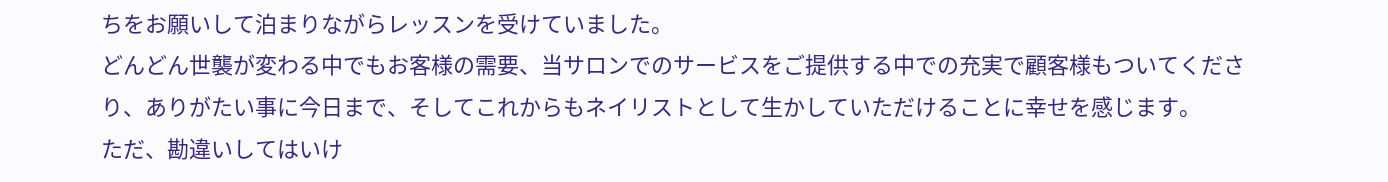ちをお願いして泊まりながらレッスンを受けていました。
どんどん世襲が変わる中でもお客様の需要、当サロンでのサービスをご提供する中での充実で顧客様もついてくださり、ありがたい事に今日まで、そしてこれからもネイリストとして生かしていただけることに幸せを感じます。
ただ、勘違いしてはいけ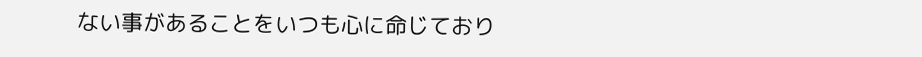ない事があることをいつも心に命じており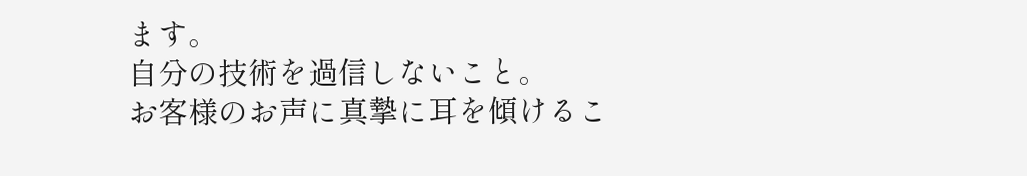ます。
自分の技術を過信しないこと。
お客様のお声に真摯に耳を傾けるこ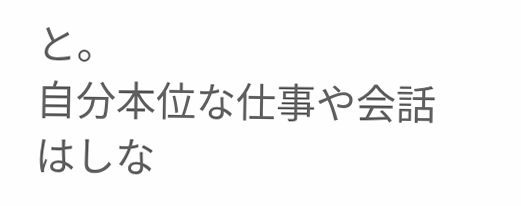と。
自分本位な仕事や会話はしな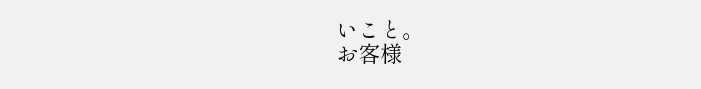いこと。
お客様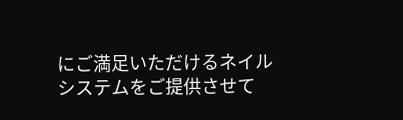にご満足いただけるネイルシステムをご提供させて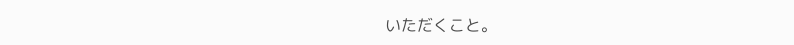いただくこと。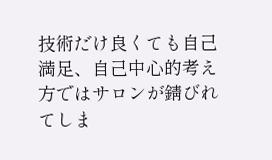技術だけ良くても自己満足、自己中心的考え方ではサロンが錆びれてしま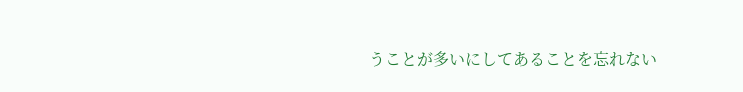うことが多いにしてあることを忘れない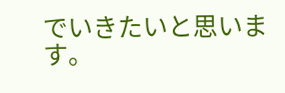でいきたいと思います。